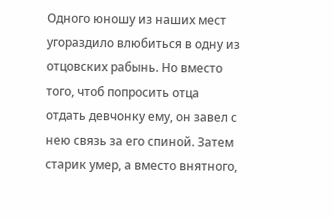Одного юношу из наших мест угораздило влюбиться в одну из отцовских рабынь. Но вместо того, чтоб попросить отца отдать девчонку ему, он завел с нею связь за его спиной. Затем старик умер, а вместо внятного,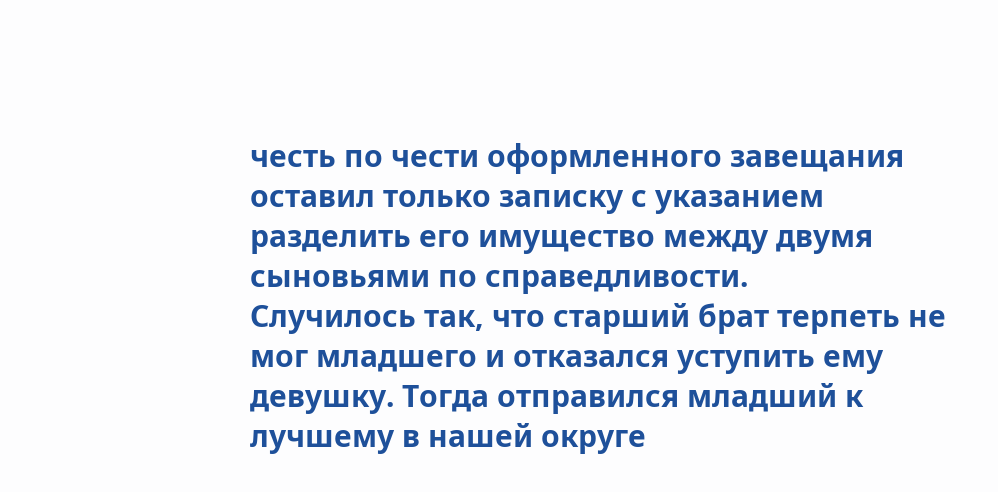честь по чести оформленного завещания оставил только записку с указанием разделить его имущество между двумя сыновьями по справедливости.
Случилось так, что старший брат терпеть не мог младшего и отказался уступить ему девушку. Тогда отправился младший к лучшему в нашей округе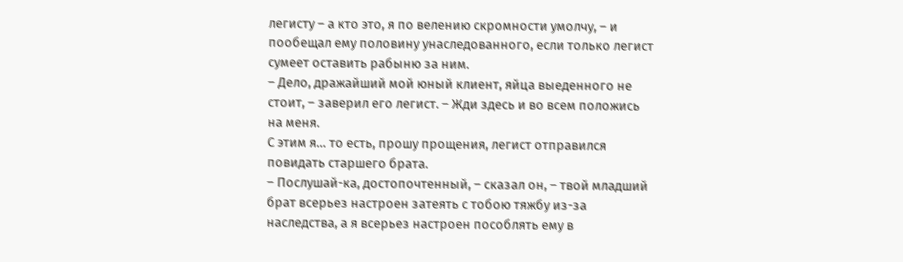легисту – а кто это, я по велению скромности умолчу, – и пообещал ему половину унаследованного, если только легист сумеет оставить рабыню за ним.
– Дело, дражайший мой юный клиент, яйца выеденного не стоит, – заверил его легист. – Жди здесь и во всем положись на меня.
С этим я… то есть, прошу прощения, легист отправился повидать старшего брата.
– Послушай-ка, достопочтенный, – сказал он, – твой младший брат всерьез настроен затеять с тобою тяжбу из-за наследства, а я всерьез настроен пособлять ему в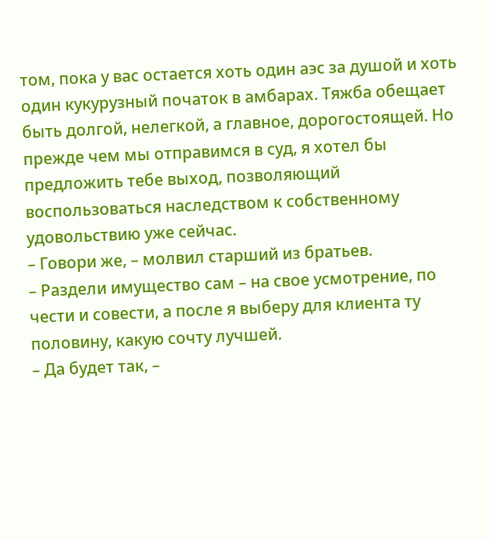том, пока у вас остается хоть один аэс за душой и хоть один кукурузный початок в амбарах. Тяжба обещает быть долгой, нелегкой, а главное, дорогостоящей. Но прежде чем мы отправимся в суд, я хотел бы предложить тебе выход, позволяющий воспользоваться наследством к собственному удовольствию уже сейчас.
– Говори же, – молвил старший из братьев.
– Раздели имущество сам – на свое усмотрение, по чести и совести, а после я выберу для клиента ту половину, какую сочту лучшей.
– Да будет так, –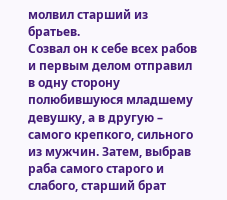молвил старший из братьев.
Созвал он к себе всех рабов и первым делом отправил в одну сторону полюбившуюся младшему девушку, а в другую – самого крепкого, сильного из мужчин. Затем, выбрав раба самого старого и слабого, старший брат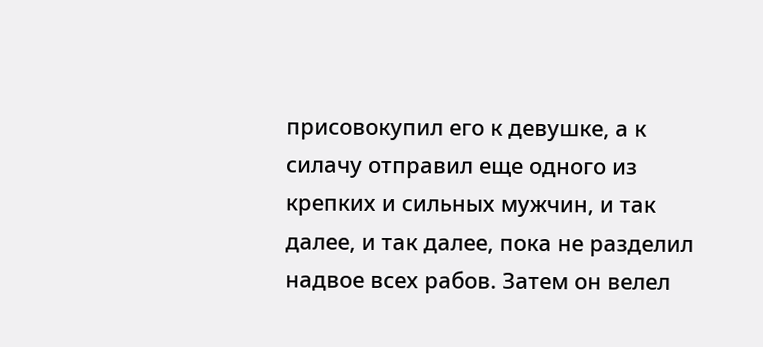присовокупил его к девушке, а к силачу отправил еще одного из крепких и сильных мужчин, и так далее, и так далее, пока не разделил надвое всех рабов. Затем он велел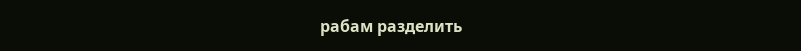рабам разделить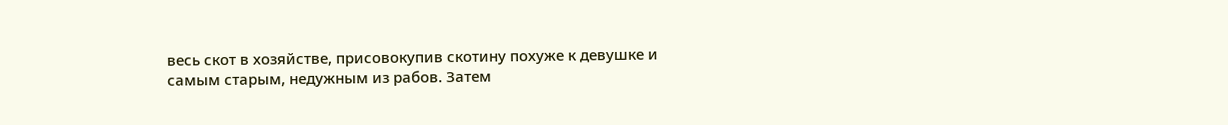весь скот в хозяйстве, присовокупив скотину похуже к девушке и самым старым, недужным из рабов. Затем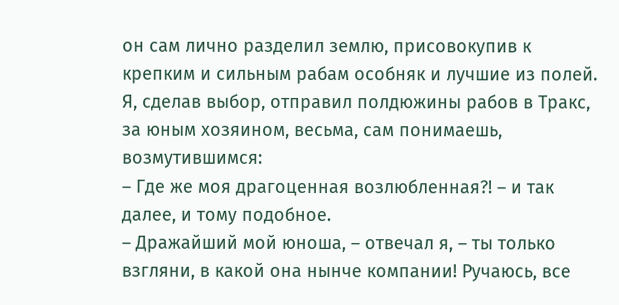он сам лично разделил землю, присовокупив к крепким и сильным рабам особняк и лучшие из полей.
Я, сделав выбор, отправил полдюжины рабов в Тракс, за юным хозяином, весьма, сам понимаешь, возмутившимся:
– Где же моя драгоценная возлюбленная?! – и так далее, и тому подобное.
– Дражайший мой юноша, – отвечал я, – ты только взгляни, в какой она нынче компании! Ручаюсь, все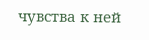чувства к ней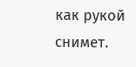как рукой снимет.